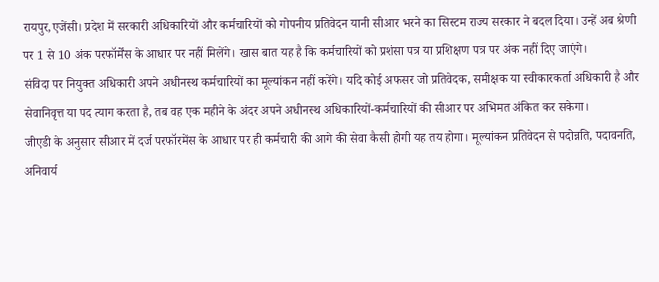रायपुर,एजेंसी। प्रदेश में सरकारी अधिकारियों और कर्मचारियों को गोपनीय प्रतिवेदन यानी सीआर भरने का सिस्टम राज्य सरकार ने बदल दिया। उन्हें अब श्रेणी पर 1 से 10 अंक परफॉर्मेंस के आधार पर नहीं मिलेंगे। खास बात यह है कि कर्मचारियों को प्रशंसा पत्र या प्रशिक्षण पत्र पर अंक नहीं दिए जाएंगे।
संविदा पर नियुक्त अधिकारी अपने अधीनस्थ कर्मचारियों का मूल्यांकन नहीं करेंगे। यदि कोई अफसर जो प्रतिवेदक, समीक्षक या स्वीकारकर्ता अधिकारी है और सेवानिवृत्त या पद त्याग करता है, तब वह एक महीने के अंदर अपने अधीनस्थ अधिकारियों-कर्मचारियों की सीआर पर अभिमत अंकित कर सकेगा।
जीएडी के अनुसार सीआर में दर्ज परफॉरमेंस के आधार पर ही कर्मचारी की आगे की सेवा कैसी होगी यह तय होगा। मूल्यांकन प्रतिवेदन से पदोन्नति, पदावनति, अनिवार्य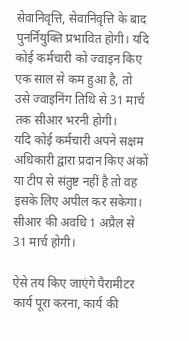सेवानिवृत्ति, सेवानिवृत्ति के बाद पुनर्नियुक्ति प्रभावित होगी। यदि कोई कर्मचारी को ज्वाइन किए एक साल से कम हुआ है, तो उसे ज्वाइनिंग तिथि से 31 मार्च तक सीआर भरनी होगी।
यदि कोई कर्मचारी अपने सक्षम अधिकारी द्वारा प्रदान किए अंकों या टीप से संतुष्ट नहीं है तो वह इसके लिए अपील कर सकेगा। सीआर की अवधि 1 अप्रैल से 31 मार्च होगी।

ऐसे तय किए जाएंगे पैरामीटर
कार्य पूरा करना, कार्य की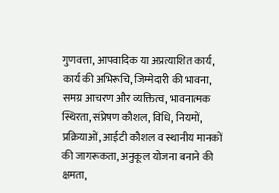गुणवत्ता, आपवादिक या अप्रत्याशित कार्य, कार्य की अभिरूचि, जिम्मेदारी की भावना, समग्र आचरण और व्यक्तित्व, भावनात्मक स्थिरता, संप्रेषण कौशल, विधि, नियमों, प्रक्रियाओं, आईटी कौशल व स्थानीय मानकों की जागरूकता, अनुकूल योजना बनाने की क्षमता,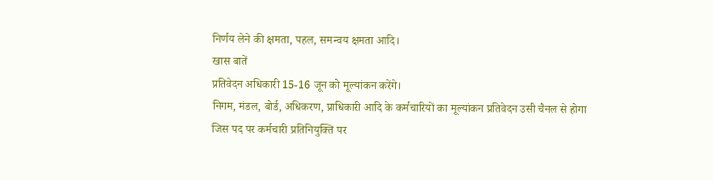निर्णय लेने की क्षमता, पहल, समन्वय क्षमता आदि।
खास बातें
प्रतिवेदन अधिकारी 15-16 जून को मूल्यांकन करेंगे।
निगम, मंडल, बोर्ड, अधिकरण, प्राधिकारी आदि के कर्मचारियों का मूल्यांकन प्रतिवेदन उसी चैनल से होगा जिस पद पर कर्मचारी प्रतिनियुक्ति पर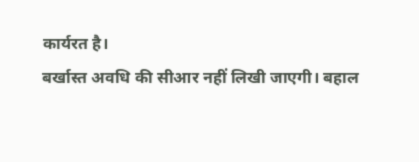कार्यरत है।
बर्खास्त अवधि की सीआर नहीं लिखी जाएगी। बहाल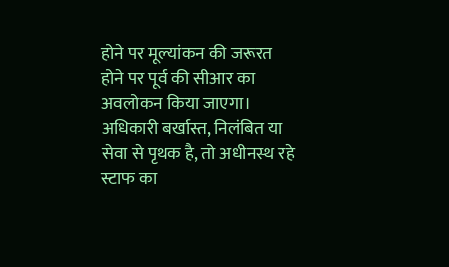होने पर मूल्यांकन की जरूरत होने पर पूर्व की सीआर का अवलोकन किया जाएगा।
अधिकारी बर्खास्त, निलंबित या सेवा से पृथक है, तो अधीनस्थ रहे स्टाफ का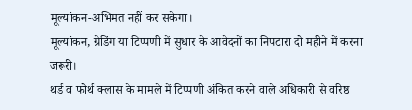मूल्यांकन-अभिमत नहीं कर सकेगा।
मूल्यांकन, ग्रेडिंग या टिप्पणी में सुधार के आवेदनों का निपटारा दो महीने में करना जरूरी।
थर्ड व फोर्थ क्लास के मामले में टिप्पणी अंकित करने वाले अधिकारी से वरिष्ठ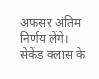अफसर अंतिम निर्णय लेंगे।
सेकेंड क्लास के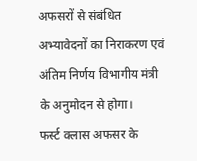अफसरों से संबंधित अभ्यावेदनों का निराकरण एवं अंतिम निर्णय विभागीय मंत्री के अनुमोदन से होगा।
फर्स्ट क्लास अफसर के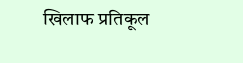खिलाफ प्रतिकूल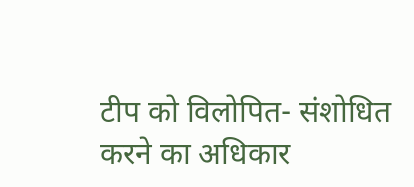टीप को विलोपित- संशोधित करने का अधिकार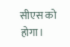सीएस को होगा।